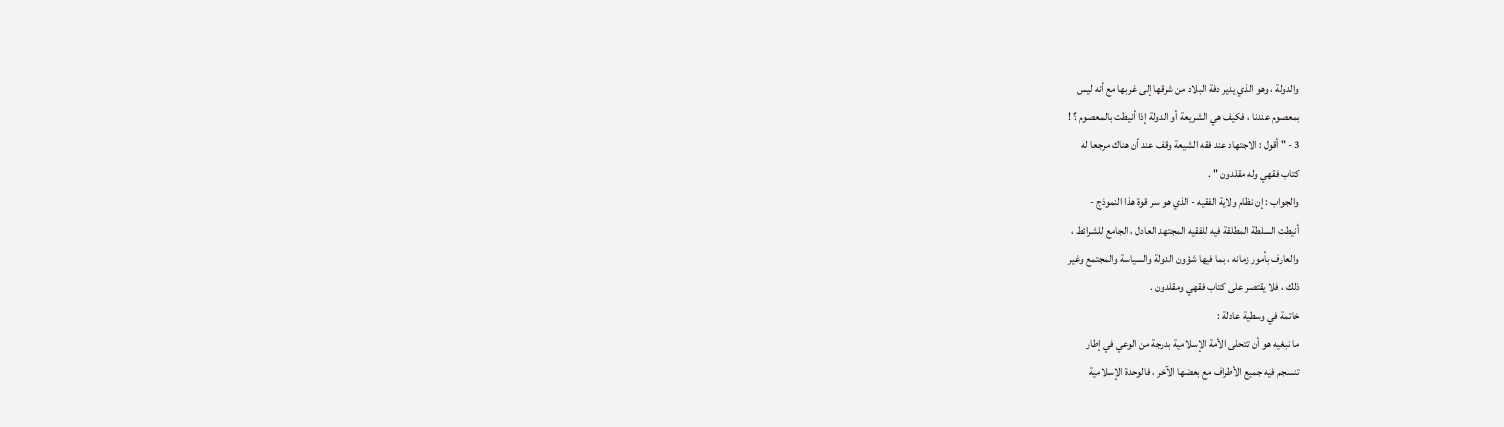والدولة ، وهو الذي يدير دفة البلاد من شرقها إلى غربها مع أنه ليس
بمعصوم عندنا ، فكيف هي الشريعة أو الدولة إذا أنيطت بالمعصوم ؟ !
3 - " أقول : الاجتهاد عند فقه الشيعة وقف عند أن هناك مرجعا له
كتاب فقهي وله مقلدون " .
والجواب : إن نظام ولاية الفقيه - الذي هو سر قوة هذا النموذج -
أنيطت السلطة المطلقة فيه للفقيه المجتهد العادل ، الجامع للشرائط ،
والعارف بأمور زمانه ، بما فيها شؤون الدولة والسياسة والمجتمع وغير
ذلك ، فلا يقتصر على كتاب فقهي ومقلدون .
خاتمة في وسطية عادلة :
ما نبغيه هو أن تتحلى الأمة الإسلامية بدرجة من الوعي في إطار
تنسجم فيه جميع الأطراف مع بعضها الآخر ، فالوحدة الإسلامية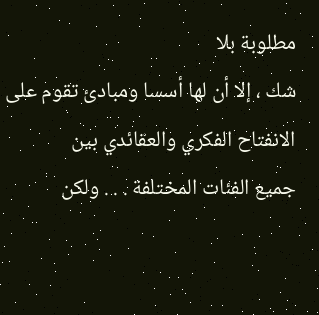مطلوبة بلا
شك ، إلا أن لها أسسا ومبادئ تقوم على الانفتاح الفكري والعقائدي بين
جميع الفئات المختلفة . . . ولكن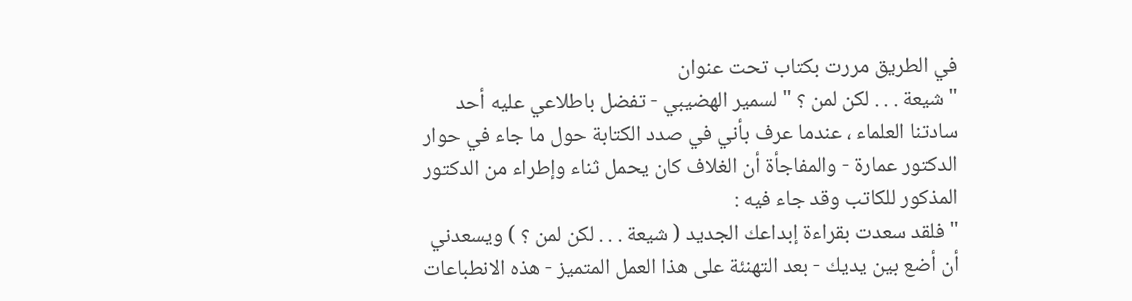في الطريق مررت بكتاب تحت عنوان
" شيعة . . . لكن لمن ؟ " لسمير الهضيبي - تفضل باطلاعي عليه أحد
سادتنا العلماء ، عندما عرف بأني في صدد الكتابة حول ما جاء في حوار
الدكتور عمارة - والمفاجأة أن الغلاف كان يحمل ثناء وإطراء من الدكتور
المذكور للكاتب وقد جاء فيه :
" فلقد سعدت بقراءة إبداعك الجديد ( شيعة . . . لكن لمن ؟ ) ويسعدني
أن أضع بين يديك - بعد التهنئة على هذا العمل المتميز - هذه الانطباعات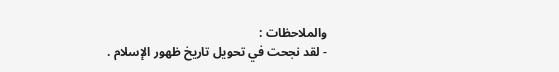والملاحظات :
- لقد نجحت في تحويل تاريخ ظهور الإسلام .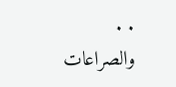. . والصراعات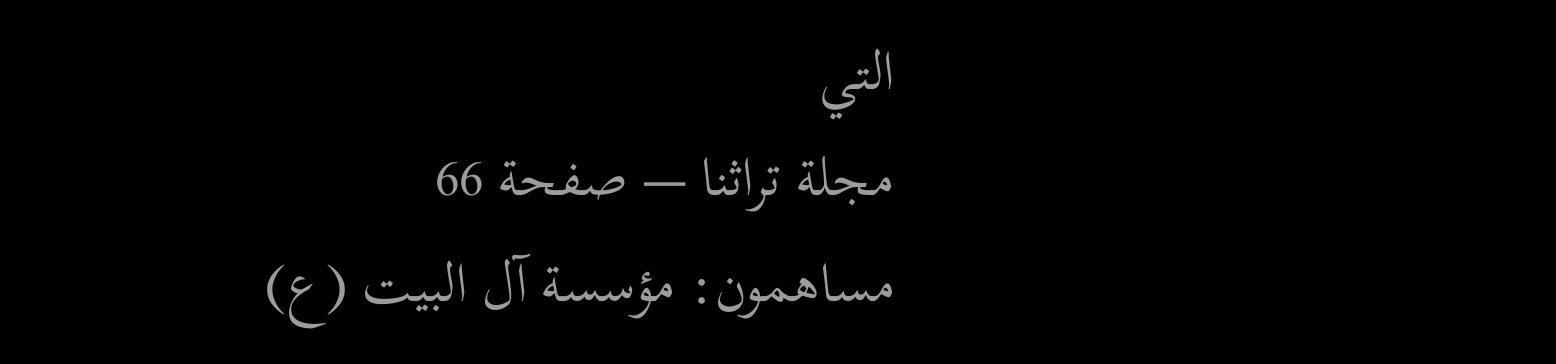التي
مجلة تراثنا — صفحة 66
مساهمون: مؤسسة آل البيت (ع)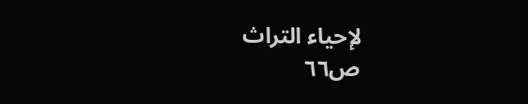لإحياء التراث
ص٦٦